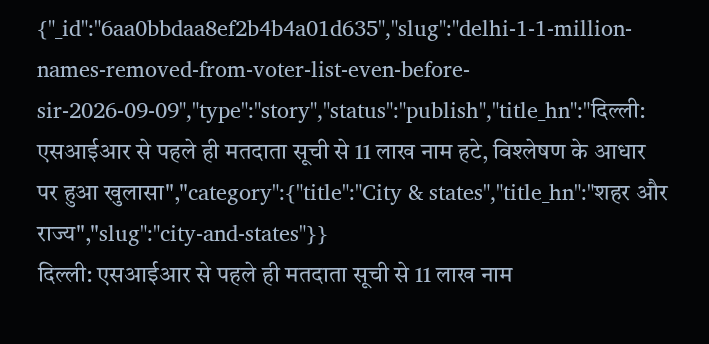{"_id":"6aa0bbdaa8ef2b4b4a01d635","slug":"delhi-1-1-million-names-removed-from-voter-list-even-before-sir-2026-09-09","type":"story","status":"publish","title_hn":"दिल्ली: एसआईआर से पहले ही मतदाता सूची से 11 लाख नाम हटे, विश्लेषण के आधार पर हुआ खुलासा","category":{"title":"City & states","title_hn":"शहर और राज्य","slug":"city-and-states"}}
दिल्ली: एसआईआर से पहले ही मतदाता सूची से 11 लाख नाम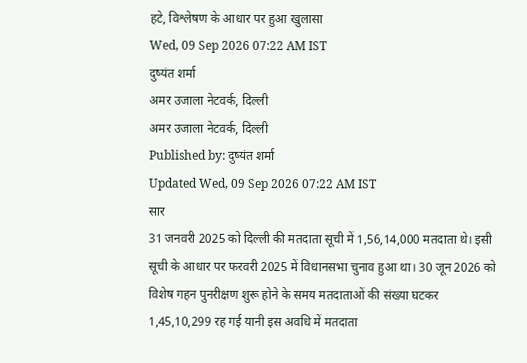हटे, विश्लेषण के आधार पर हुआ खुलासा
Wed, 09 Sep 2026 07:22 AM IST
दुष्यंत शर्मा
अमर उजाला नेटवर्क, दिल्ली
अमर उजाला नेटवर्क, दिल्ली
Published by: दुष्यंत शर्मा
Updated Wed, 09 Sep 2026 07:22 AM IST
सार
31 जनवरी 2025 को दिल्ली की मतदाता सूची में 1,56,14,000 मतदाता थे। इसी सूची के आधार पर फरवरी 2025 में विधानसभा चुनाव हुआ था। 30 जून 2026 को विशेष गहन पुनरीक्षण शुरू होने के समय मतदाताओं की संख्या घटकर 1,45,10,299 रह गई यानी इस अवधि में मतदाता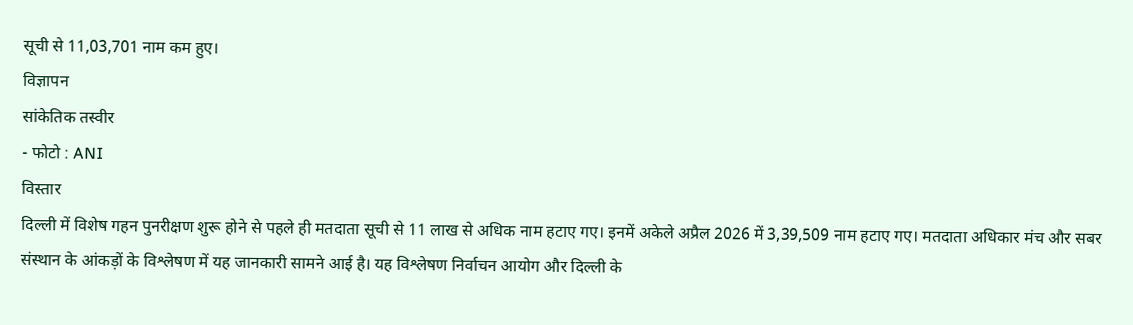सूची से 11,03,701 नाम कम हुए।
विज्ञापन
सांकेतिक तस्वीर
- फोटो : ANI
विस्तार
दिल्ली में विशेष गहन पुनरीक्षण शुरू होने से पहले ही मतदाता सूची से 11 लाख से अधिक नाम हटाए गए। इनमें अकेले अप्रैल 2026 में 3,39,509 नाम हटाए गए। मतदाता अधिकार मंच और सबर संस्थान के आंकड़ों के विश्लेषण में यह जानकारी सामने आई है। यह विश्लेषण निर्वाचन आयोग और दिल्ली के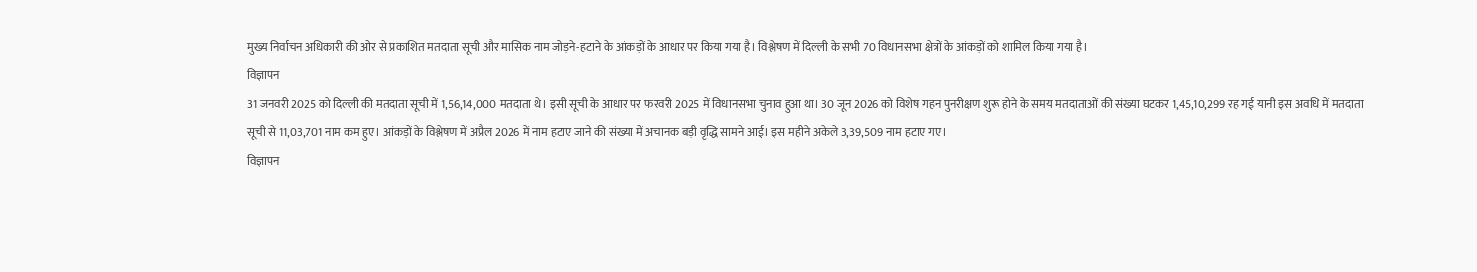मुख्य निर्वाचन अधिकारी की ओर से प्रकाशित मतदाता सूची और मासिक नाम जोड़ने-हटाने के आंकड़ों के आधार पर किया गया है। विश्लेषण में दिल्ली के सभी 70 विधानसभा क्षेत्रों के आंकड़ों को शामिल किया गया है।
विज्ञापन
31 जनवरी 2025 को दिल्ली की मतदाता सूची में 1,56,14,000 मतदाता थे। इसी सूची के आधार पर फरवरी 2025 में विधानसभा चुनाव हुआ था। 30 जून 2026 को विशेष गहन पुनरीक्षण शुरू होने के समय मतदाताओं की संख्या घटकर 1,45,10,299 रह गई यानी इस अवधि में मतदाता सूची से 11,03,701 नाम कम हुए। आंकड़ों के विश्लेषण में अप्रैल 2026 में नाम हटाए जाने की संख्या में अचानक बड़ी वृद्धि सामने आई। इस महीने अकेले 3,39,509 नाम हटाए गए।
विज्ञापन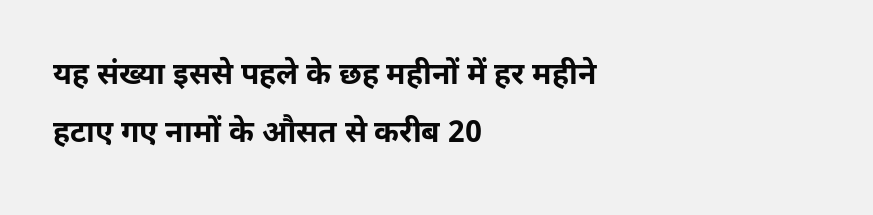यह संख्या इससे पहले के छह महीनों में हर महीने हटाए गए नामों के औसत से करीब 20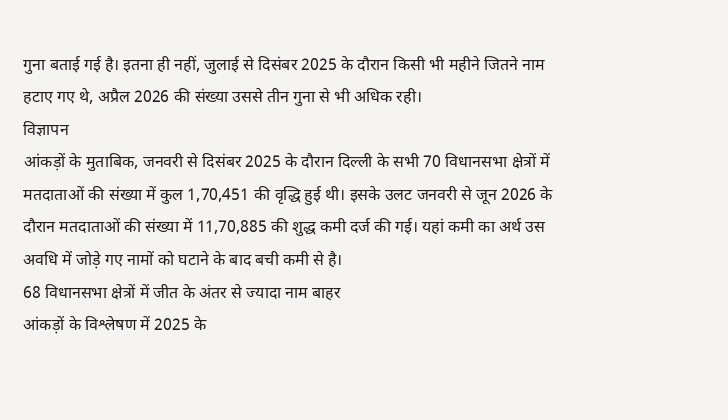गुना बताई गई है। इतना ही नहीं, जुलाई से दिसंबर 2025 के दौरान किसी भी महीने जितने नाम हटाए गए थे, अप्रैल 2026 की संख्या उससे तीन गुना से भी अधिक रही।
विज्ञापन
आंकड़ों के मुताबिक, जनवरी से दिसंबर 2025 के दौरान दिल्ली के सभी 70 विधानसभा क्षेत्रों में मतदाताओं की संख्या में कुल 1,70,451 की वृद्धि हुई थी। इसके उलट जनवरी से जून 2026 के दौरान मतदाताओं की संख्या में 11,70,885 की शुद्ध कमी दर्ज की गई। यहां कमी का अर्थ उस अवधि में जोड़े गए नामों को घटाने के बाद बची कमी से है।
68 विधानसभा क्षेत्रों में जीत के अंतर से ज्यादा नाम बाहर
आंकड़ों के विश्लेषण में 2025 के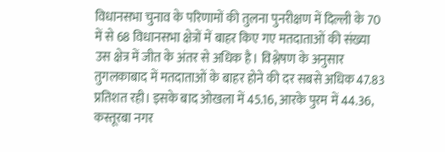विधानसभा चुनाव के परिणामों की तुलना पुनरीक्षण में दिल्ली के 70 में से 68 विधानसभा क्षेत्रों में बाहर किए गए मतदाताओं की संख्या उस क्षेत्र में जीत के अंतर से अधिक है। विश्लेषण के अनुसार तुगलकाबाद में मतदाताओं के बाहर होने की दर सबसे अधिक 47.83 प्रतिशत रही। इसके बाद ओखला में 45.16, आरके पुरम में 44.36, कस्तूरबा नगर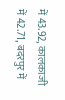में 43.92, कालकाजी में 42.71, बदरपुर में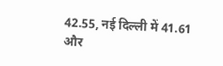42.55, नई दिल्ली में 41.61 और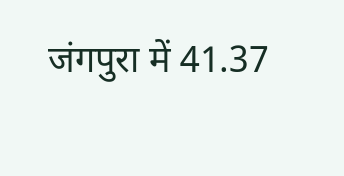जंगपुरा में 41.37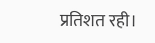प्रतिशत रही।